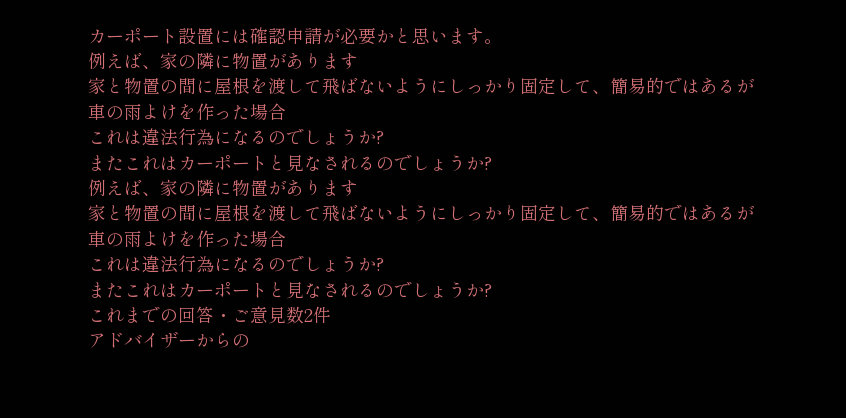カーポート設置には確認申請が必要かと思います。
例えば、家の隣に物置があります
家と物置の間に屋根を渡して飛ばないようにしっかり固定して、簡易的ではあるが車の雨よけを作った場合
これは違法行為になるのでしょうか?
またこれはカーポートと見なされるのでしょうか?
例えば、家の隣に物置があります
家と物置の間に屋根を渡して飛ばないようにしっかり固定して、簡易的ではあるが車の雨よけを作った場合
これは違法行為になるのでしょうか?
またこれはカーポートと見なされるのでしょうか?
これまでの回答・ご意見数2件
アドバイザーからの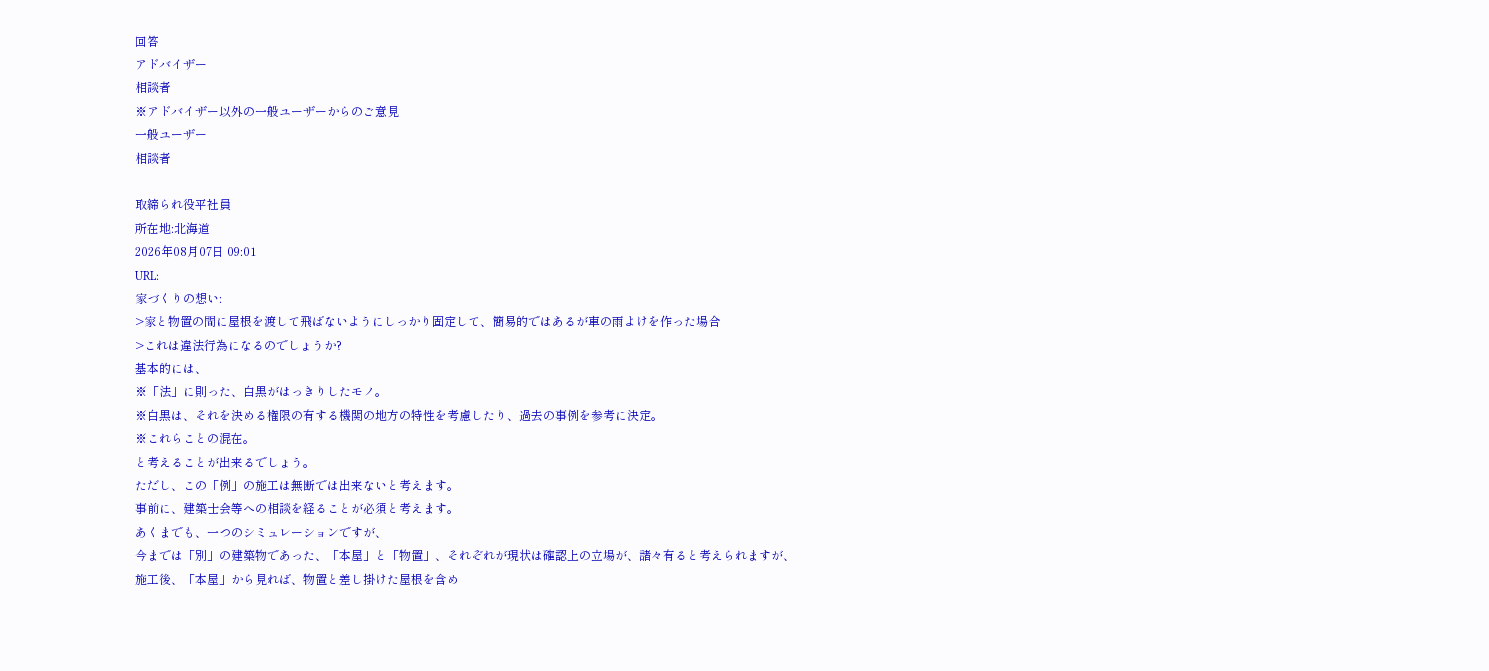回答
アドバイザー
相談者
※アドバイザー以外の一般ユーザーからのご意見
一般ユーザー
相談者

取締られ役平社員
所在地:北海道
2026年08月07日 09:01
URL:
家づくりの想い:
>家と物置の間に屋根を渡して飛ばないようにしっかり固定して、簡易的ではあるが車の雨よけを作った場合
>これは違法行為になるのでしょうか?
基本的には、
※「法」に則った、白黒がはっきりしたモノ。
※白黒は、それを決める権限の有する機関の地方の特性を考慮したり、過去の事例を参考に決定。
※これらことの混在。
と考えることが出来るでしょう。
ただし、この「例」の施工は無断では出来ないと考えます。
事前に、建築士会等への相談を経ることが必須と考えます。
あくまでも、一つのシミュレーションですが、
今までは「別」の建築物であった、「本屋」と「物置」、それぞれが現状は確認上の立場が、諸々有ると考えられますが、
施工後、「本屋」から見れば、物置と差し掛けた屋根を含め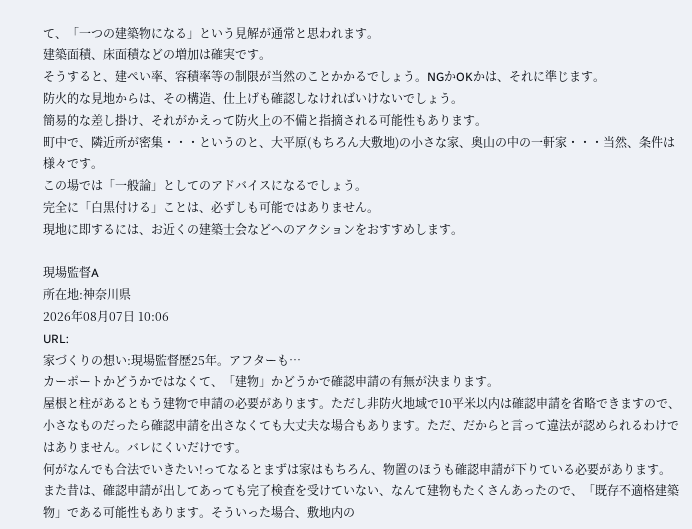て、「一つの建築物になる」という見解が通常と思われます。
建築面積、床面積などの増加は確実です。
そうすると、建ぺい率、容積率等の制限が当然のことかかるでしょう。NGかOKかは、それに準じます。
防火的な見地からは、その構造、仕上げも確認しなければいけないでしょう。
簡易的な差し掛け、それがかえって防火上の不備と指摘される可能性もあります。
町中で、隣近所が密集・・・というのと、大平原(もちろん大敷地)の小さな家、奥山の中の一軒家・・・当然、条件は様々です。
この場では「一般論」としてのアドバイスになるでしょう。
完全に「白黒付ける」ことは、必ずしも可能ではありません。
現地に即するには、お近くの建築士会などへのアクションをおすすめします。

現場監督A
所在地:神奈川県
2026年08月07日 10:06
URL:
家づくりの想い:現場監督歴25年。アフターも…
カーポートかどうかではなくて、「建物」かどうかで確認申請の有無が決まります。
屋根と柱があるともう建物で申請の必要があります。ただし非防火地域で10平米以内は確認申請を省略できますので、小さなものだったら確認申請を出さなくても大丈夫な場合もあります。ただ、だからと言って違法が認められるわけではありません。バレにくいだけです。
何がなんでも合法でいきたい!ってなるとまずは家はもちろん、物置のほうも確認申請が下りている必要があります。また昔は、確認申請が出してあっても完了検査を受けていない、なんて建物もたくさんあったので、「既存不適格建築物」である可能性もあります。そういった場合、敷地内の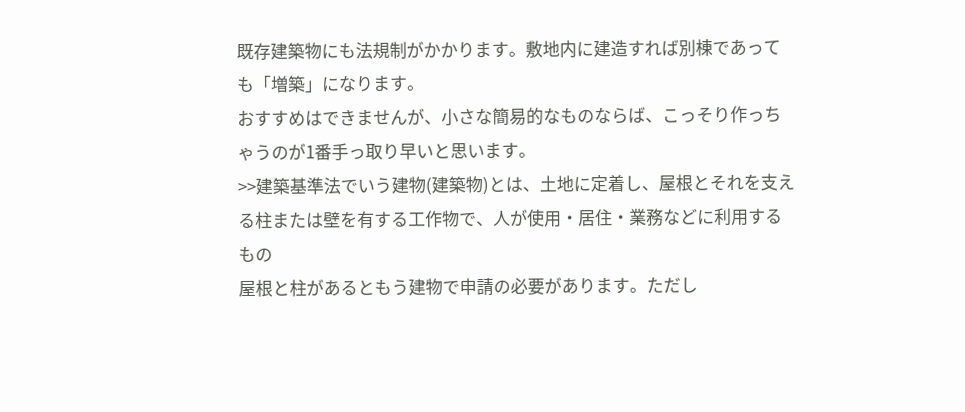既存建築物にも法規制がかかります。敷地内に建造すれば別棟であっても「増築」になります。
おすすめはできませんが、小さな簡易的なものならば、こっそり作っちゃうのが1番手っ取り早いと思います。
>>建築基準法でいう建物(建築物)とは、土地に定着し、屋根とそれを支える柱または壁を有する工作物で、人が使用・居住・業務などに利用するもの
屋根と柱があるともう建物で申請の必要があります。ただし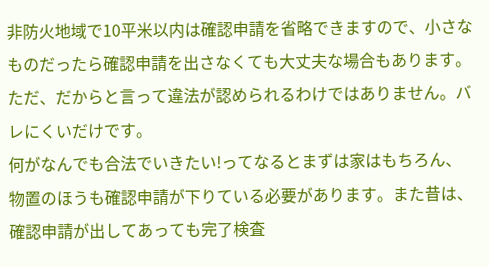非防火地域で10平米以内は確認申請を省略できますので、小さなものだったら確認申請を出さなくても大丈夫な場合もあります。ただ、だからと言って違法が認められるわけではありません。バレにくいだけです。
何がなんでも合法でいきたい!ってなるとまずは家はもちろん、物置のほうも確認申請が下りている必要があります。また昔は、確認申請が出してあっても完了検査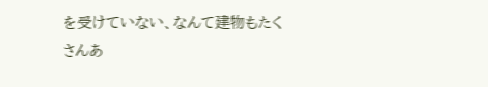を受けていない、なんて建物もたくさんあ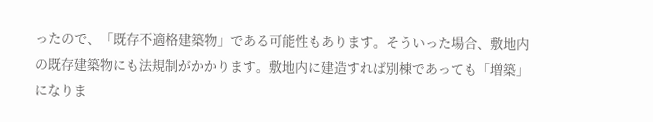ったので、「既存不適格建築物」である可能性もあります。そういった場合、敷地内の既存建築物にも法規制がかかります。敷地内に建造すれば別棟であっても「増築」になりま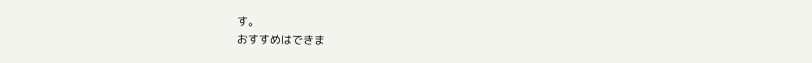す。
おすすめはできま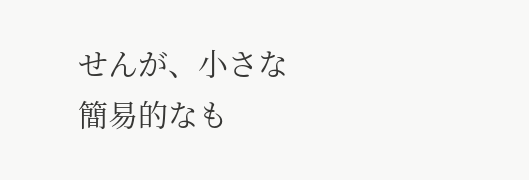せんが、小さな簡易的なも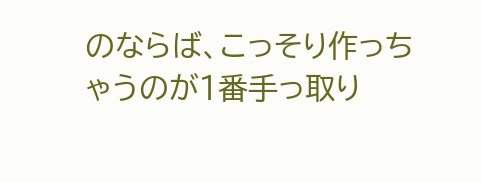のならば、こっそり作っちゃうのが1番手っ取り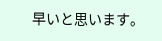早いと思います。